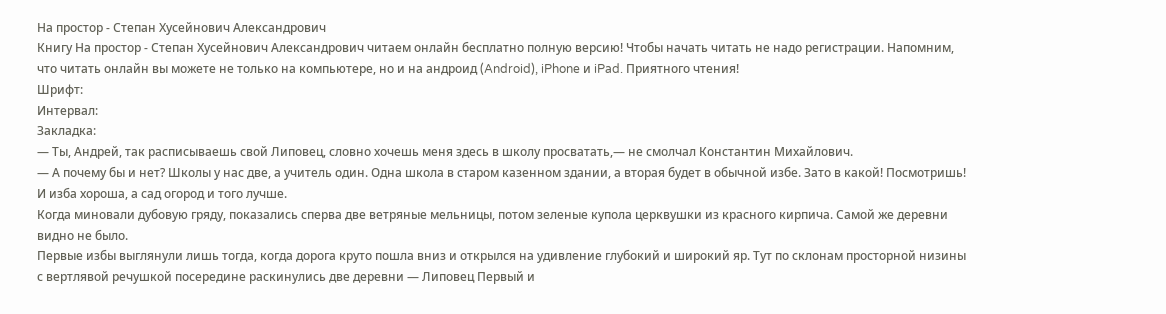На простор - Степан Хусейнович Александрович
Книгу На простор - Степан Хусейнович Александрович читаем онлайн бесплатно полную версию! Чтобы начать читать не надо регистрации. Напомним, что читать онлайн вы можете не только на компьютере, но и на андроид (Android), iPhone и iPad. Приятного чтения!
Шрифт:
Интервал:
Закладка:
— Ты, Андрей, так расписываешь свой Липовец, словно хочешь меня здесь в школу просватать,— не смолчал Константин Михайлович.
— А почему бы и нет? Школы у нас две, а учитель один. Одна школа в старом казенном здании, а вторая будет в обычной избе. Зато в какой! Посмотришь! И изба хороша, а сад огород и того лучше.
Когда миновали дубовую гряду, показались сперва две ветряные мельницы, потом зеленые купола церквушки из красного кирпича. Самой же деревни видно не было.
Первые избы выглянули лишь тогда, когда дорога круто пошла вниз и открылся на удивление глубокий и широкий яр. Тут по склонам просторной низины с вертлявой речушкой посередине раскинулись две деревни — Липовец Первый и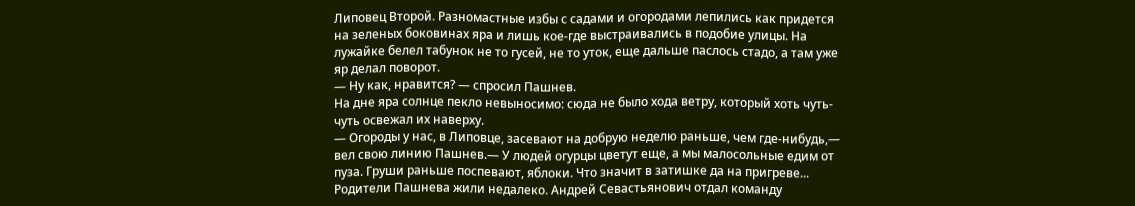Липовец Второй. Разномастные избы с садами и огородами лепились как придется на зеленых боковинах яра и лишь кое-где выстраивались в подобие улицы. На лужайке белел табунок не то гусей, не то уток, еще дальше паслось стадо, а там уже яр делал поворот.
— Ну как, нравится? — спросил Пашнев.
На дне яра солнце пекло невыносимо: сюда не было хода ветру, который хоть чуть-чуть освежал их наверху.
— Огороды у нас, в Липовце, засевают на добрую неделю раньше, чем где-нибудь,— вел свою линию Пашнев.— У людей огурцы цветут еще, а мы малосольные едим от пуза. Груши раньше поспевают, яблоки. Что значит в затишке да на пригреве...
Родители Пашнева жили недалеко. Андрей Севастьянович отдал команду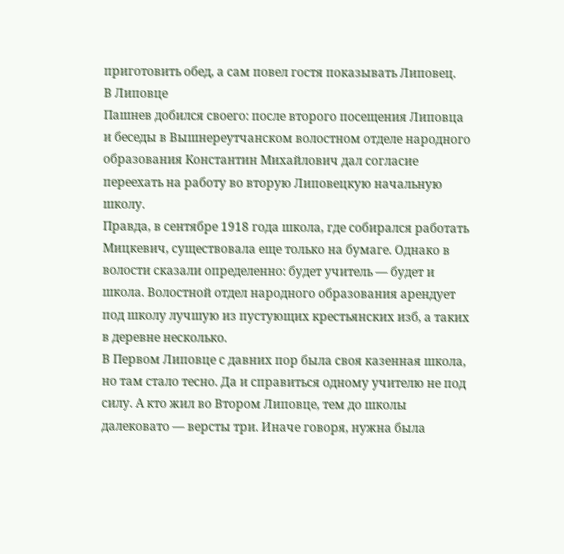приготовить обед, а сам повел гостя показывать Липовец.
В Липовце
Пашнев добился своего: после второго посещения Липовца и беседы в Вышнереутчанском волостном отделе народного образования Константин Михайлович дал согласие переехать на работу во вторую Липовецкую начальную школу.
Правда, в сентябре 1918 года школа, где собирался работать Мицкевич, существовала еще только на бумаге. Однако в волости сказали определенно: будет учитель — будет и школа. Волостной отдел народного образования арендует под школу лучшую из пустующих крестьянских изб, а таких в деревне несколько.
В Первом Липовце с давних пор была своя казенная школа, но там стало тесно. Да и справиться одному учителю не под силу. А кто жил во Втором Липовце, тем до школы далековато — версты три. Иначе говоря, нужна была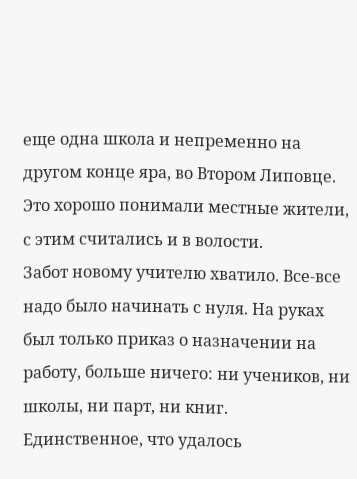еще одна школа и непременно на другом конце яра, во Втором Липовце. Это хорошо понимали местные жители, с этим считались и в волости.
Забот новому учителю хватило. Все-все надо было начинать с нуля. На руках был только приказ о назначении на работу, больше ничего: ни учеников, ни школы, ни парт, ни книг.
Единственное, что удалось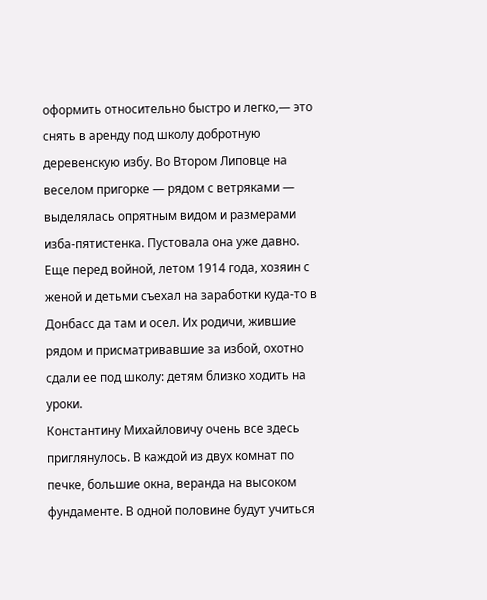оформить относительно быстро и легко,— это снять в аренду под школу добротную деревенскую избу. Во Втором Липовце на веселом пригорке — рядом с ветряками — выделялась опрятным видом и размерами изба-пятистенка. Пустовала она уже давно. Еще перед войной, летом 1914 года, хозяин с женой и детьми съехал на заработки куда-то в Донбасс да там и осел. Их родичи, жившие рядом и присматривавшие за избой, охотно сдали ее под школу: детям близко ходить на уроки.
Константину Михайловичу очень все здесь приглянулось. В каждой из двух комнат по печке, большие окна, веранда на высоком фундаменте. В одной половине будут учиться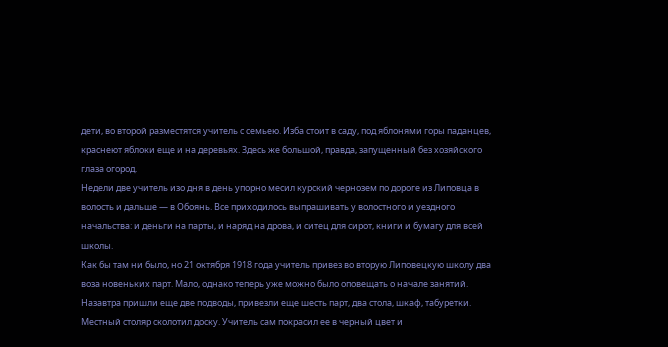дети, во второй разместятся учитель с семьею. Изба стоит в саду, под яблонями горы паданцев, краснеют яблоки еще и на деревьях. Здесь же большой, правда, запущенный без хозяйского глаза огород.
Недели две учитель изо дня в день упорно месил курский чернозем по дороге из Липовца в волость и дальше — в Обоянь. Все приходилось выпрашивать у волостного и уездного начальства: и деньги на парты, и наряд на дрова, и ситец для сирот, книги и бумагу для всей школы.
Как бы там ни было, но 21 октября 1918 года учитель привез во вторую Липовецкую школу два воза новеньких парт. Мало, однако теперь уже можно было оповещать о начале занятий. Назавтра пришли еще две подводы, привезли еще шесть парт, два стола, шкаф, табуретки. Местный столяр сколотил доску. Учитель сам покрасил ее в черный цвет и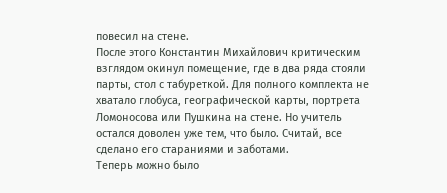повесил на стене.
После этого Константин Михайлович критическим взглядом окинул помещение, где в два ряда стояли парты, стол с табуреткой. Для полного комплекта не хватало глобуса, географической карты, портрета Ломоносова или Пушкина на стене. Но учитель остался доволен уже тем, что было. Считай, все сделано его стараниями и заботами.
Теперь можно было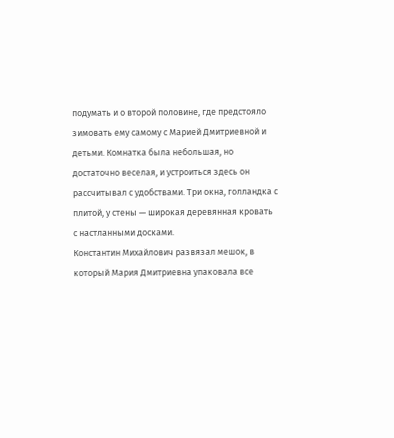подумать и о второй половине, где предстояло зимовать ему самому с Марией Дмитриевной и детьми. Комнатка была небольшая, но достаточно веселая, и устроиться здесь он рассчитывал с удобствами. Три окна, голландка с плитой, у стены — широкая деревянная кровать с настланными досками.
Константин Михайлович развязал мешок, в который Мария Дмитриевна упаковала все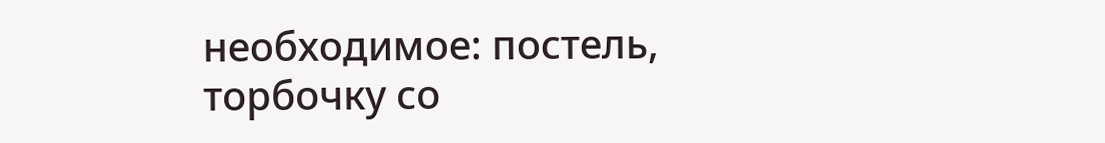необходимое: постель, торбочку со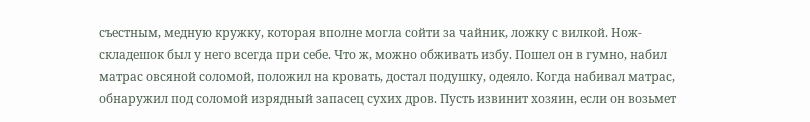съестным, медную кружку, которая вполне могла сойти за чайник, ложку с вилкой. Нож-складешок был у него всегда при себе. Что ж, можно обживать избу. Пошел он в гумно, набил матрас овсяной соломой, положил на кровать, достал подушку, одеяло. Когда набивал матрас, обнаружил под соломой изрядный запасец сухих дров. Пусть извинит хозяин, если он возьмет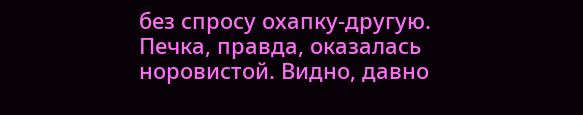без спросу охапку-другую.
Печка, правда, оказалась норовистой. Видно, давно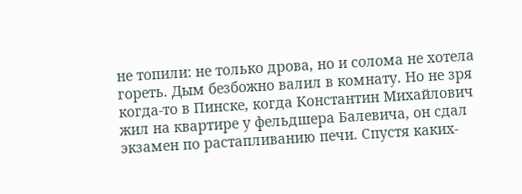не топили: не только дрова, но и солома не хотела гореть. Дым безбожно валил в комнату. Но не зря когда-то в Пинске, когда Константин Михайлович жил на квартире у фельдшера Балевича, он сдал экзамен по растапливанию печи. Спустя каких-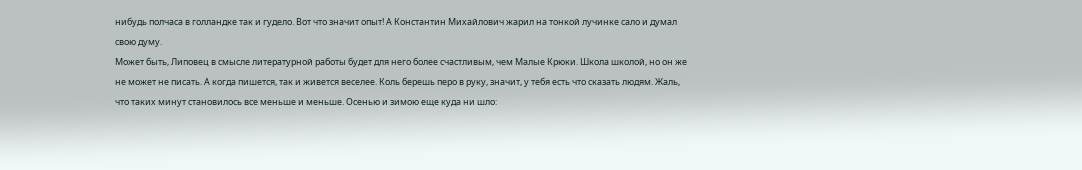нибудь полчаса в голландке так и гудело. Вот что значит опыт! А Константин Михайлович жарил на тонкой лучинке сало и думал свою думу.
Может быть, Липовец в смысле литературной работы будет для него более счастливым, чем Малые Крюки. Школа школой, но он же не может не писать. А когда пишется, так и живется веселее. Коль берешь перо в руку, значит, у тебя есть что сказать людям. Жаль, что таких минут становилось все меньше и меньше. Осенью и зимою еще куда ни шло: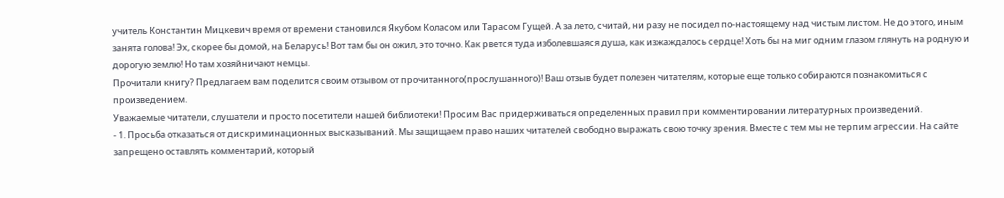учитель Константин Мицкевич время от времени становился Якубом Коласом или Тарасом Гущей. А за лето, считай, ни разу не посидел по-настоящему над чистым листом. Не до этого, иным занята голова! Эх, скорее бы домой, на Беларусь! Вот там бы он ожил, это точно. Как рвется туда изболевшаяся душа, как изжаждалось сердце! Хоть бы на миг одним глазом глянуть на родную и дорогую землю! Но там хозяйничают немцы.
Прочитали книгу? Предлагаем вам поделится своим отзывом от прочитанного(прослушанного)! Ваш отзыв будет полезен читателям, которые еще только собираются познакомиться с произведением.
Уважаемые читатели, слушатели и просто посетители нашей библиотеки! Просим Вас придерживаться определенных правил при комментировании литературных произведений.
- 1. Просьба отказаться от дискриминационных высказываний. Мы защищаем право наших читателей свободно выражать свою точку зрения. Вместе с тем мы не терпим агрессии. На сайте запрещено оставлять комментарий, который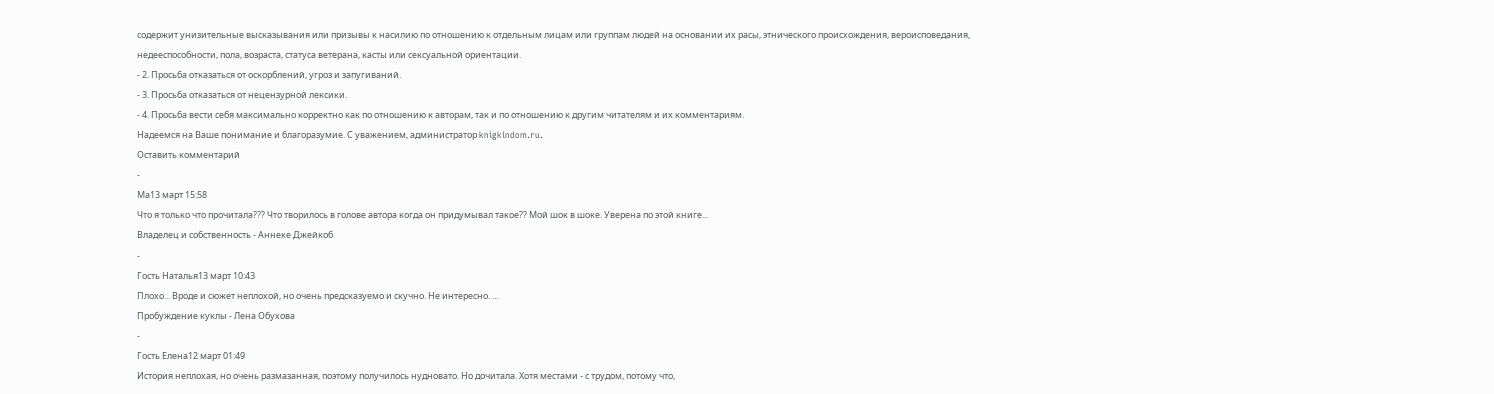содержит унизительные высказывания или призывы к насилию по отношению к отдельным лицам или группам людей на основании их расы, этнического происхождения, вероисповедания, недееспособности, пола, возраста, статуса ветерана, касты или сексуальной ориентации.
- 2. Просьба отказаться от оскорблений, угроз и запугиваний.
- 3. Просьба отказаться от нецензурной лексики.
- 4. Просьба вести себя максимально корректно как по отношению к авторам, так и по отношению к другим читателям и их комментариям.
Надеемся на Ваше понимание и благоразумие. С уважением, администратор knigkindom.ru.
Оставить комментарий
-
Ма13 март 15:58
Что я только что прочитала??? Что творилось в голове автора когда он придумывал такое?? Мой шок в шоке. Уверена по этой книге...
Владелец и собственность - Аннеке Джейкоб
-
Гость Наталья13 март 10:43
Плохо... Вроде и сюжет неплохой, но очень предсказуемо и скучно. Не интересно. ...
Пробуждение куклы - Лена Обухова
-
Гость Елена12 март 01:49
История неплохая, но очень размазанная, поэтому получилось нудновато. Но дочитала. Хотя местами - с трудом, потому что,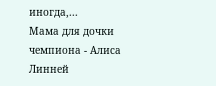иногда,...
Мама для дочки чемпиона - Алиса Линней